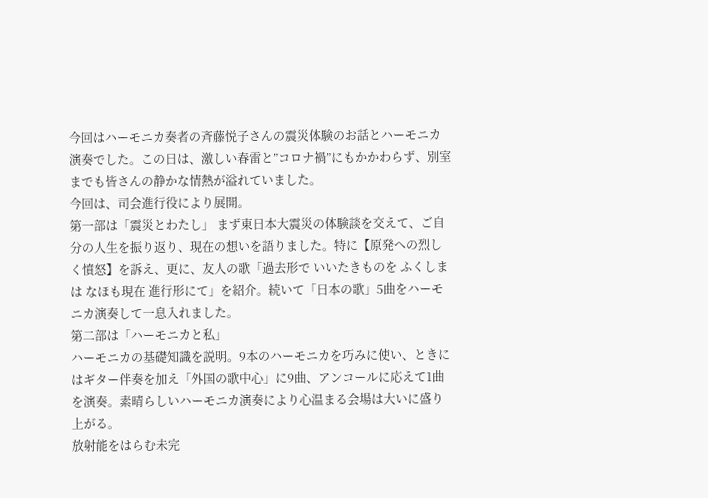今回はハーモニカ奏者の斉藤悦子さんの震災体験のお話とハーモニカ演奏でした。この日は、激しい春雷と”コロナ禍”にもかかわらず、別室までも皆さんの静かな情熱が溢れていました。
今回は、司会進行役により展開。
第一部は「震災とわたし」 まず東日本大震災の体験談を交えて、ご自分の人生を振り返り、現在の想いを語りました。特に【原発への烈しく憤怒】を訴え、更に、友人の歌「過去形で いいたきものを ふくしまは なほも現在 進行形にて」を紹介。続いて「日本の歌」5曲をハーモニカ演奏して一息入れました。
第二部は「ハーモニカと私」
ハーモニカの基礎知識を説明。9本のハーモニカを巧みに使い、ときにはギター伴奏を加え「外国の歌中心」に9曲、アンコールに応えて1曲を演奏。素晴らしいハーモニカ演奏により心温まる会場は大いに盛り上がる。
放射能をはらむ未完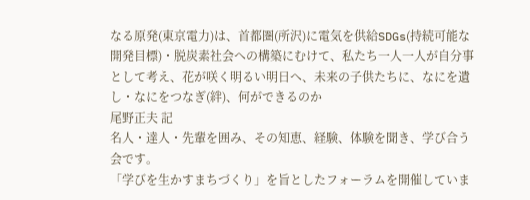なる原発(東京電力)は、首都圏(所沢)に電気を供給SDGs(持続可能な開発目標)・脱炭素社会への構築にむけて、私たち一人一人が自分事として考え、花が咲く明るい明日へ、未来の子供たちに、なにを遺し・なにをつなぎ(絆)、何ができるのか
尾野正夫 記
名人・達人・先輩を囲み、その知恵、経験、体験を聞き、学び合う会です。
「学びを生かすまちづくり」を旨としたフォーラムを開催していま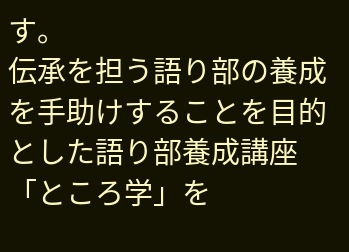す。
伝承を担う語り部の養成を手助けすることを目的とした語り部養成講座「ところ学」を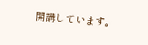開講しています。